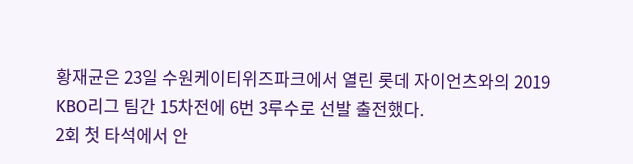황재균은 23일 수원케이티위즈파크에서 열린 롯데 자이언츠와의 2019 KBO리그 팀간 15차전에 6번 3루수로 선발 출전했다.
2회 첫 타석에서 안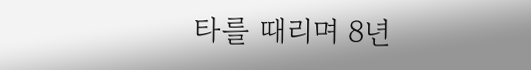타를 때리며 8년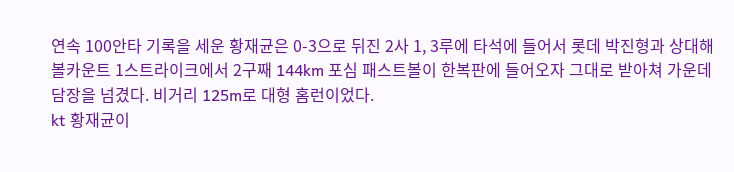연속 100안타 기록을 세운 황재균은 0-3으로 뒤진 2사 1, 3루에 타석에 들어서 롯데 박진형과 상대해 볼카운트 1스트라이크에서 2구째 144km 포심 패스트볼이 한복판에 들어오자 그대로 받아쳐 가운데 담장을 넘겼다. 비거리 125m로 대형 홈런이었다.
kt 황재균이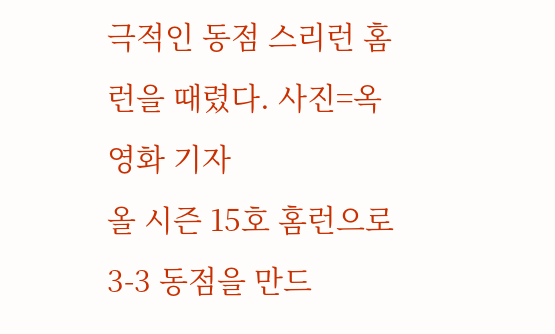극적인 동점 스리런 홈런을 때렸다. 사진=옥영화 기자
올 시즌 15호 홈런으로 3-3 동점을 만드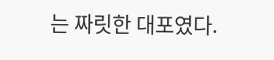는 짜릿한 대포였다.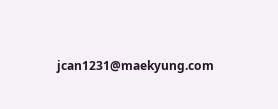jcan1231@maekyung.com